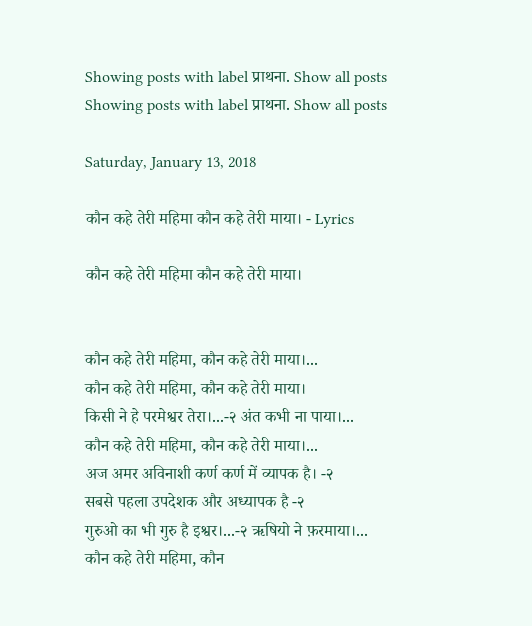Showing posts with label प्राथना. Show all posts
Showing posts with label प्राथना. Show all posts

Saturday, January 13, 2018

कौन कहे तेरी महिमा कौन कहे तेरी माया। - Lyrics

कौन कहे तेरी महिमा कौन कहे तेरी माया।


कौन कहे तेरी महिमा, कौन कहे तेरी माया।...
कौन कहे तेरी महिमा, कौन कहे तेरी माया।
किसी ने हे परमेश्वर तेरा।...-२ अंत कभी ना पाया।...
कौन कहे तेरी महिमा, कौन कहे तेरी माया।...
अज अमर अविनाशी कर्ण कर्ण में व्यापक है। -२
सबसे पहला उपदेशक और अध्यापक है -२
गुरुओ का भी गुरु है इश्वर।...-२ ऋषियो ने फ़रमाया।...
कौन कहे तेरी महिमा, कौन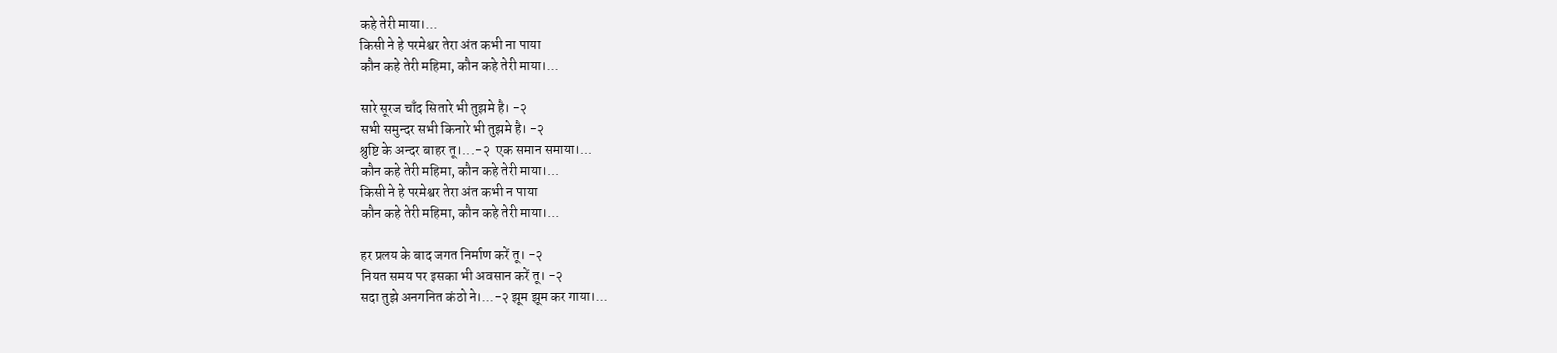कहे तेरी माया।...
किसी ने हे परमेश्वर तेरा अंत कभी ना पाया
कौन कहे तेरी महिमा, कौन कहे तेरी माया।...

सारे सूरज चाँद सितारे भी तुझमे है। -२
सभी समुन्दर सभी किनारे भी तुझमे है। -२
श्रुष्टि के अन्दर बाहर तू।...-२  एक समान समाया।...
कौन कहे तेरी महिमा, कौन कहे तेरी माया।...
किसी ने हे परमेश्वर तेरा अंत कभी न पाया
कौन कहे तेरी महिमा, कौन कहे तेरी माया।...

हर प्रलय के बाद जगत निर्माण करें तू। -२
नियत समय पर इसका भी अवसान करें तू। -२
सदा तुझे अनगनित कंठो ने।...-२ झूम झूम कर गाया।...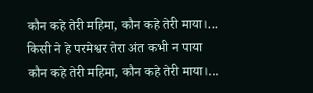कौन कहे तेरी महिमा, कौन कहे तेरी माया।...
किसी ने हे परमेश्वर तेरा अंत कभी न पाया
कौन कहे तेरी महिमा, कौन कहे तेरी माया।...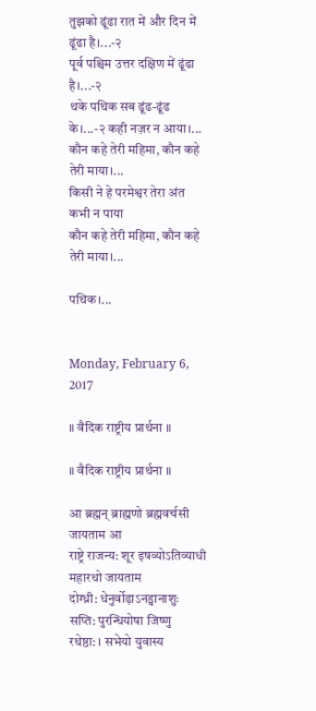तुझको ढूंढा रात में और दिन में ढूंढा है।...-२
पूर्व पश्चिम उत्तर दक्षिण में ढूंढा है।...-२
थके पथिक सब ढूंढ-ढूंढ के।...-२ कही नज़र न आया।...
कौन कहे तेरी महिमा, कौन कहे तेरी माया।...
किसी ने हे परमेश्वर तेरा अंत कभी न पाया
कौन कहे तेरी महिमा, कौन कहे तेरी माया।...

पथिक।...


Monday, February 6, 2017

॥ वैदिक राष्ट्रीय प्रार्थना ॥

॥ वैदिक राष्ट्रीय प्रार्थना ॥

आ ब्रह्मन् ब्राह्मणो ब्रह्मवर्चसी जायताम आ
राष्ट्रे राजन्य: शूर इषव्योऽतिव्याधी महारथो जायताम
दोग्ध्री: धेनुर्वोढ़ाऽनड्वानाशुः सप्ति: पुरन्धियोषा जिष्णु
रथेष्ठा: । सभेयो युवास्य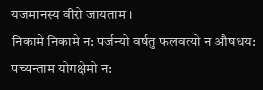यजमानस्य वीरो जायताम ।
निकामे निकामे न: पर्जन्यो वर्षतु फलवत्यो न औषधय:
पच्यन्ताम योगक्षेमो न: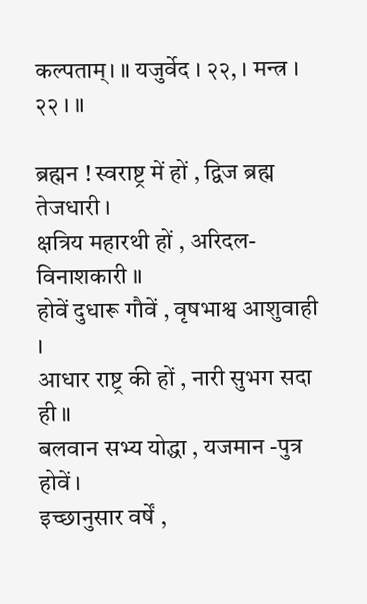कल्पताम्। ॥ यजुर्वेद । २२, । मन्त्र । २२ । ॥

ब्रह्मन ! स्वराष्ट्र में हों , द्विज ब्रह्म तेजधारी ।
क्षत्रिय महारथी हों , अरिदल-विनाशकारी ॥
होवें दुधारू गौवें , वृषभाश्व आशुवाही ।
आधार राष्ट्र की हों , नारी सुभग सदा ही ॥
बलवान सभ्य योद्धा , यजमान -पुत्र होवें ।
इच्छानुसार वर्षें ,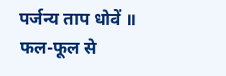पर्जन्य ताप धोवें ॥
फल-फूल से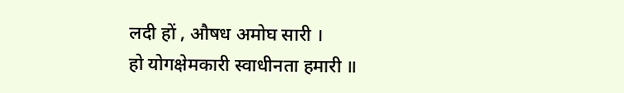लदी हों , औषध अमोघ सारी ।
हो योगक्षेमकारी स्वाधीनता हमारी ॥